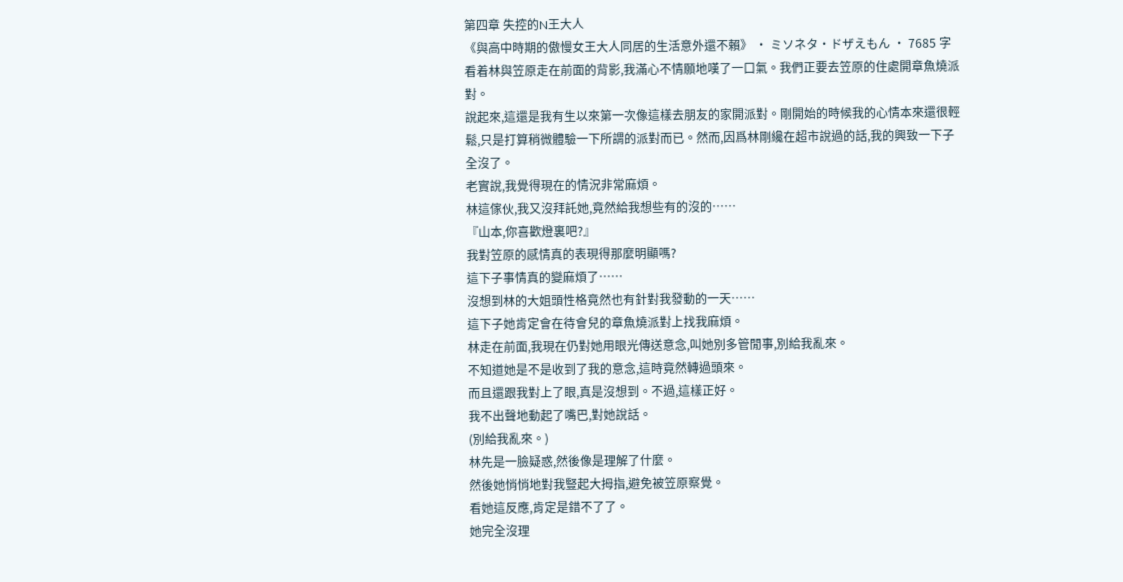第四章 失控的N王大人
《與高中時期的傲慢女王大人同居的生活意外還不賴》 · ミソネタ•ドザえもん · 7685 字
看着林與笠原走在前面的背影,我滿心不情願地嘆了一口氣。我們正要去笠原的住處開章魚燒派對。
說起來,這還是我有生以來第一次像這樣去朋友的家開派對。剛開始的時候我的心情本來還很輕鬆,只是打算稍微體驗一下所謂的派對而已。然而,因爲林剛纔在超市說過的話,我的興致一下子全沒了。
老實說,我覺得現在的情況非常麻煩。
林這傢伙,我又沒拜託她,竟然給我想些有的沒的……
『山本,你喜歡燈裏吧?』
我對笠原的感情真的表現得那麼明顯嗎?
這下子事情真的變麻煩了……
沒想到林的大姐頭性格竟然也有針對我發動的一天……
這下子她肯定會在待會兒的章魚燒派對上找我麻煩。
林走在前面,我現在仍對她用眼光傳送意念,叫她別多管閒事,別給我亂來。
不知道她是不是收到了我的意念,這時竟然轉過頭來。
而且還跟我對上了眼,真是沒想到。不過,這樣正好。
我不出聲地動起了嘴巴,對她說話。
(別給我亂來。)
林先是一臉疑惑,然後像是理解了什麼。
然後她悄悄地對我豎起大拇指,避免被笠原察覺。
看她這反應,肯定是錯不了了。
她完全沒理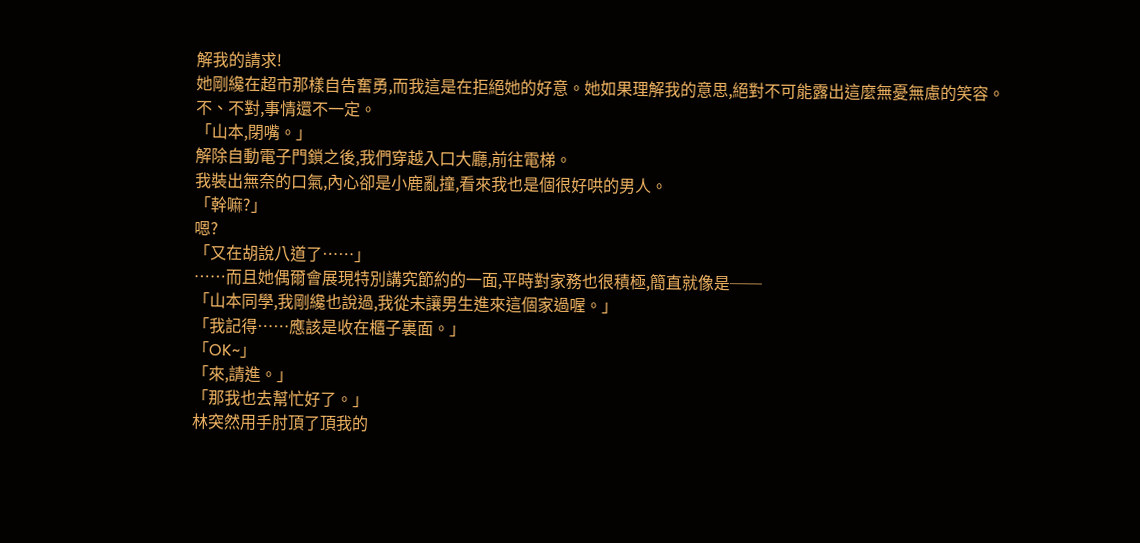解我的請求!
她剛纔在超市那樣自告奮勇,而我這是在拒絕她的好意。她如果理解我的意思,絕對不可能露出這麼無憂無慮的笑容。
不、不對,事情還不一定。
「山本,閉嘴。」
解除自動電子門鎖之後,我們穿越入口大廳,前往電梯。
我裝出無奈的口氣,內心卻是小鹿亂撞,看來我也是個很好哄的男人。
「幹嘛?」
嗯?
「又在胡說八道了……」
……而且她偶爾會展現特別講究節約的一面,平時對家務也很積極,簡直就像是──
「山本同學,我剛纔也說過,我從未讓男生進來這個家過喔。」
「我記得……應該是收在櫃子裏面。」
「OK~」
「來,請進。」
「那我也去幫忙好了。」
林突然用手肘頂了頂我的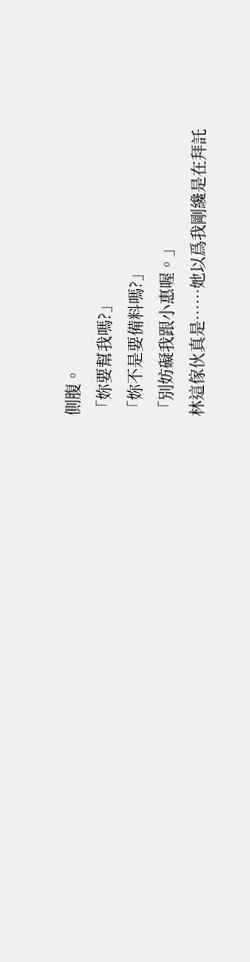側腹。
「妳要幫我嗎?」
「妳不是要備料嗎?」
「別妨礙我跟小惠喔。」
林這傢伙真是……她以爲我剛纔是在拜託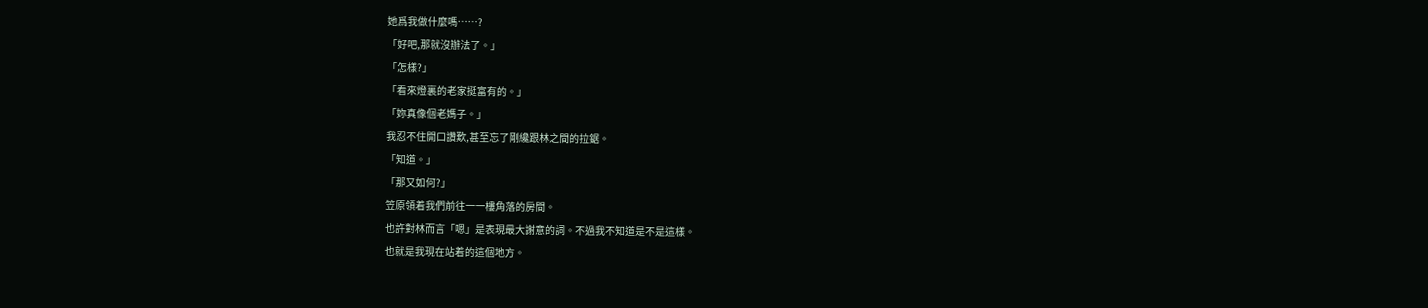她爲我做什麼嗎……?
「好吧,那就沒辦法了。」
「怎樣?」
「看來燈裏的老家挺富有的。」
「妳真像個老媽子。」
我忍不住開口讚歎,甚至忘了剛纔跟林之間的拉鋸。
「知道。」
「那又如何?」
笠原領着我們前往一一樓角落的房間。
也許對林而言「嗯」是表現最大謝意的詞。不過我不知道是不是這樣。
也就是我現在站着的這個地方。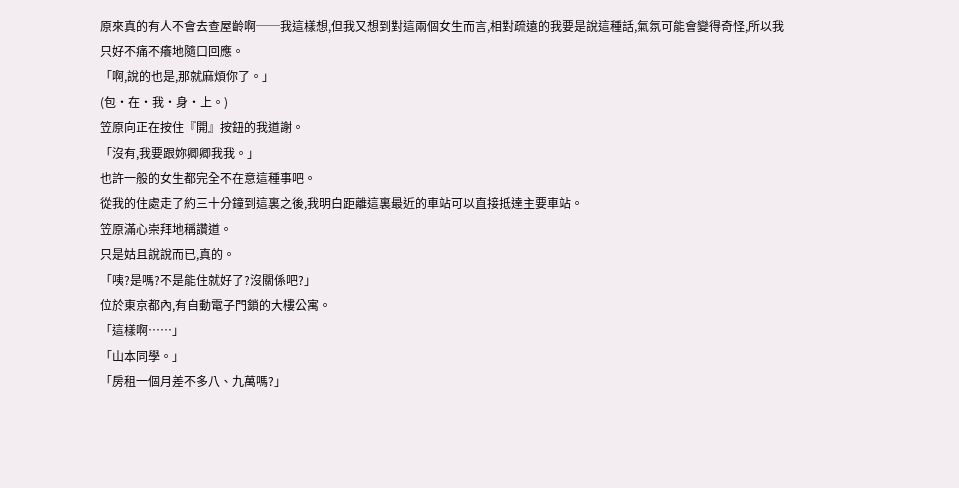原來真的有人不會去查屋齡啊──我這樣想,但我又想到對這兩個女生而言,相對疏遠的我要是說這種話,氣氛可能會變得奇怪,所以我只好不痛不癢地隨口回應。
「啊,說的也是,那就麻煩你了。」
(包•在•我•身•上。)
笠原向正在按住『開』按鈕的我道謝。
「沒有,我要跟妳卿卿我我。」
也許一般的女生都完全不在意這種事吧。
從我的住處走了約三十分鐘到這裏之後,我明白距離這裏最近的車站可以直接抵達主要車站。
笠原滿心崇拜地稱讚道。
只是姑且說說而已,真的。
「咦?是嗎?不是能住就好了?沒關係吧?」
位於東京都內,有自動電子門鎖的大樓公寓。
「這樣啊……」
「山本同學。」
「房租一個月差不多八、九萬嗎?」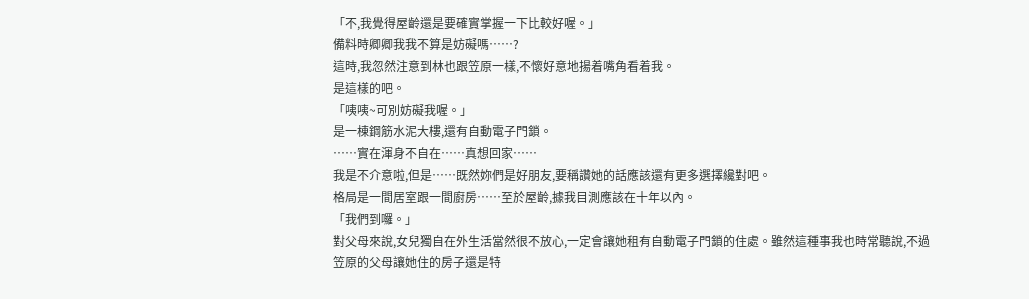「不,我覺得屋齡還是要確實掌握一下比較好喔。」
備料時卿卿我我不算是妨礙嗎……?
這時,我忽然注意到林也跟笠原一樣,不懷好意地揚着嘴角看着我。
是這樣的吧。
「咦咦~可別妨礙我喔。」
是一棟鋼筋水泥大樓,還有自動電子門鎖。
……實在渾身不自在……真想回家……
我是不介意啦,但是……既然妳們是好朋友,要稱讚她的話應該還有更多選擇纔對吧。
格局是一間居室跟一間廚房……至於屋齡,據我目測應該在十年以內。
「我們到囉。」
對父母來說,女兒獨自在外生活當然很不放心,一定會讓她租有自動電子門鎖的住處。雖然這種事我也時常聽說,不過笠原的父母讓她住的房子還是特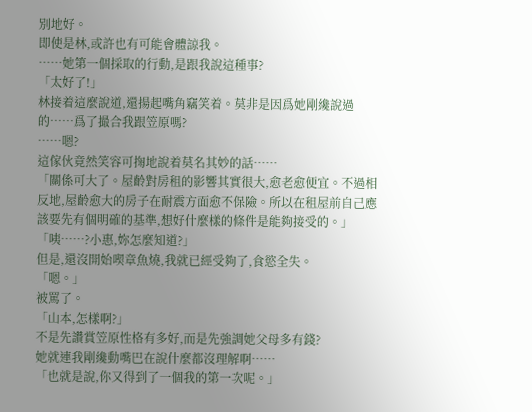別地好。
即使是林,或許也有可能會體諒我。
……她第一個採取的行動,是跟我說這種事?
「太好了!」
林接着這麼說道,還揚起嘴角竊笑着。莫非是因爲她剛纔說過的……爲了撮合我跟笠原嗎?
……嗯?
這傢伙竟然笑容可掬地說着莫名其妙的話……
「關係可大了。屋齡對房租的影響其實很大,愈老愈便宜。不過相反地,屋齡愈大的房子在耐震方面愈不保險。所以在租屋前自己應該要先有個明確的基準,想好什麼樣的條件是能夠接受的。」
「咦……?小惠,妳怎麼知道?」
但是,還沒開始喫章魚燒,我就已經受夠了,食慾全失。
「嗯。」
被罵了。
「山本,怎樣啊?」
不是先讚賞笠原性格有多好,而是先強調她父母多有錢?
她就連我剛纔動嘴巴在說什麼都沒理解啊……
「也就是說,你又得到了一個我的第一次呢。」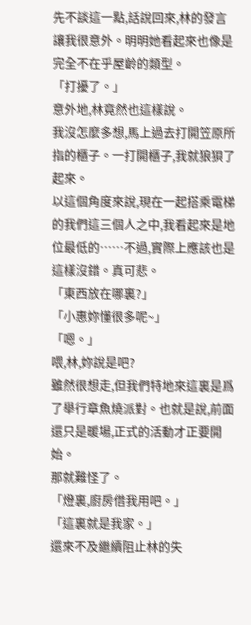先不談這一點,話說回來,林的發言讓我很意外。明明她看起來也像是完全不在乎屋齡的類型。
「打擾了。」
意外地,林竟然也這樣說。
我沒怎麼多想,馬上過去打開笠原所指的櫃子。一打開櫃子,我就狼狽了起來。
以這個角度來說,現在一起搭乘電梯的我們這三個人之中,我看起來是地位最低的……不過,實際上應該也是這樣沒錯。真可悲。
「東西放在哪裏?」
「小惠妳懂很多呢~」
「嗯。」
喂,林,妳說是吧?
雖然很想走,但我們特地來這裏是爲了舉行章魚燒派對。也就是說,前面還只是暖場,正式的活動才正要開始。
那就難怪了。
「燈裏,廚房借我用吧。」
「這裏就是我家。」
還來不及繼續阻止林的失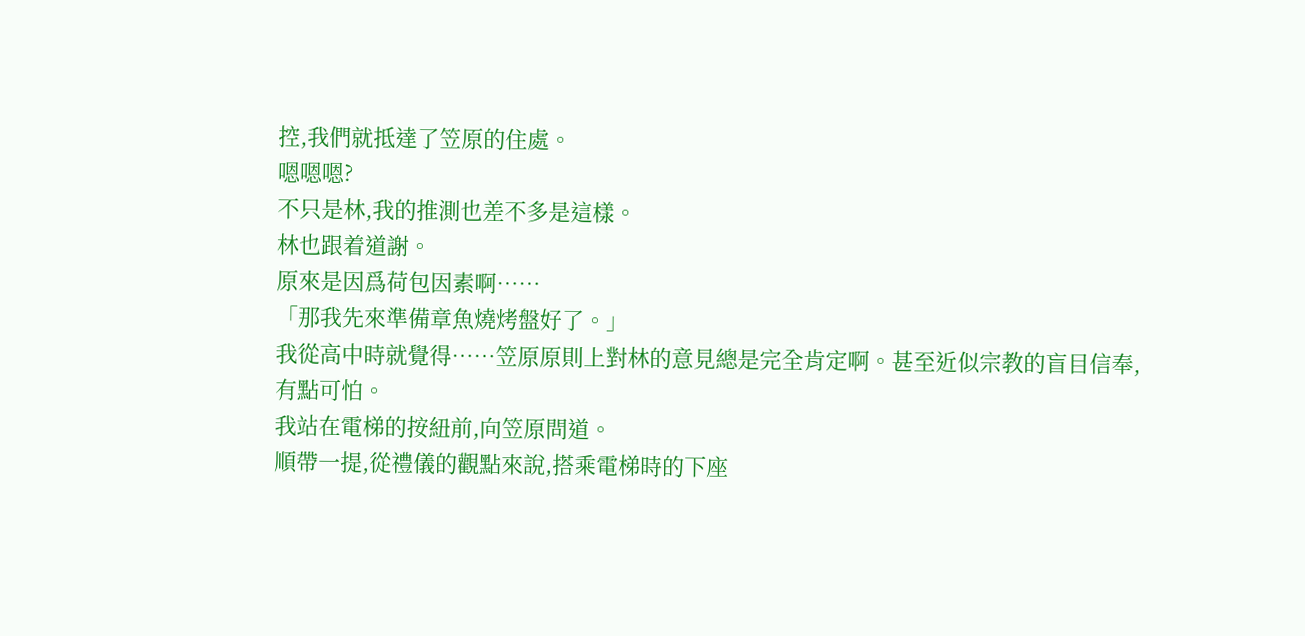控,我們就抵達了笠原的住處。
嗯嗯嗯?
不只是林,我的推測也差不多是這樣。
林也跟着道謝。
原來是因爲荷包因素啊……
「那我先來準備章魚燒烤盤好了。」
我從高中時就覺得……笠原原則上對林的意見總是完全肯定啊。甚至近似宗教的盲目信奉,有點可怕。
我站在電梯的按紐前,向笠原問道。
順帶一提,從禮儀的觀點來說,搭乘電梯時的下座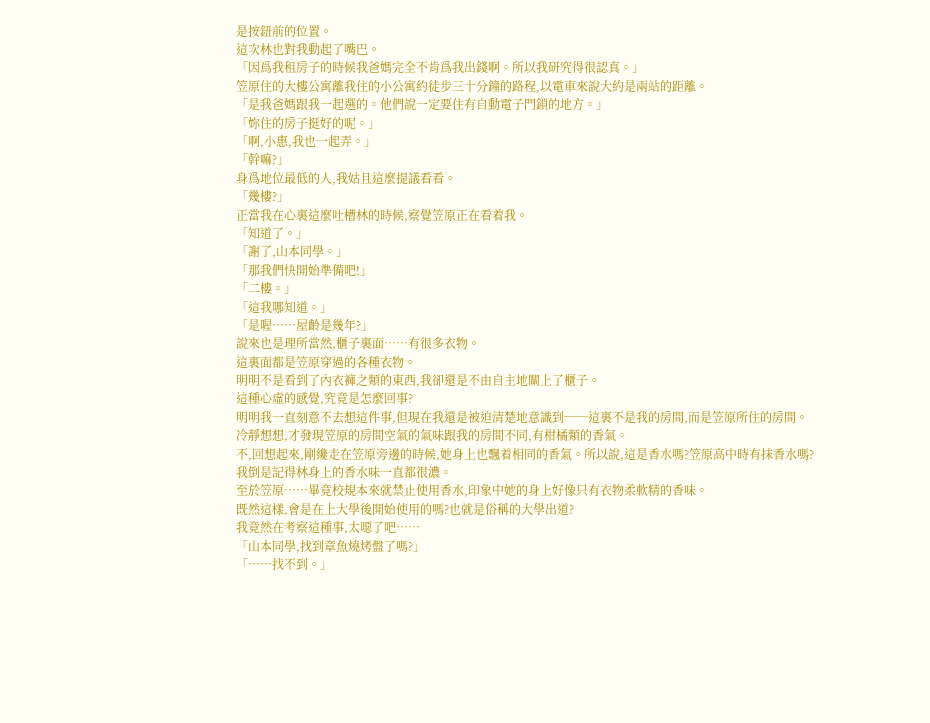是按鈕前的位置。
這次林也對我動起了嘴巴。
「因爲我租房子的時候我爸媽完全不肯爲我出錢啊。所以我研究得很認真。」
笠原住的大樓公寓離我住的小公寓約徒步三十分鐘的路程,以電車來說大約是兩站的距離。
「是我爸媽跟我一起選的。他們說一定要住有自動電子門鎖的地方。」
「妳住的房子挺好的呢。」
「啊,小惠,我也一起弄。」
「幹嘛?」
身爲地位最低的人,我姑且這麼提議看看。
「幾樓?」
正當我在心裏這麼吐槽林的時候,察覺笠原正在看着我。
「知道了。」
「謝了,山本同學。」
「那我們快開始準備吧!」
「二樓。」
「這我哪知道。」
「是喔……屋齡是幾年?」
說來也是理所當然,櫃子裏面……有很多衣物。
這裏面都是笠原穿過的各種衣物。
明明不是看到了內衣褲之類的東西,我卻還是不由自主地關上了櫃子。
這種心虛的感覺,究竟是怎麼回事?
明明我一直刻意不去想這件事,但現在我還是被迫清楚地意識到──這裏不是我的房間,而是笠原所住的房間。
冷靜想想,才發現笠原的房間空氣的氣味跟我的房間不同,有柑橘類的香氣。
不,回想起來,剛纔走在笠原旁邊的時候,她身上也飄着相同的香氣。所以說,這是香水嗎?笠原高中時有抹香水嗎?
我倒是記得林身上的香水味一直都很濃。
至於笠原……畢竟校規本來就禁止使用香水,印象中她的身上好像只有衣物柔軟精的香味。
既然這樣,會是在上大學後開始使用的嗎?也就是俗稱的大學出道?
我竟然在考察這種事,太噁了吧……
「山本同學,找到章魚燒烤盤了嗎?」
「……找不到。」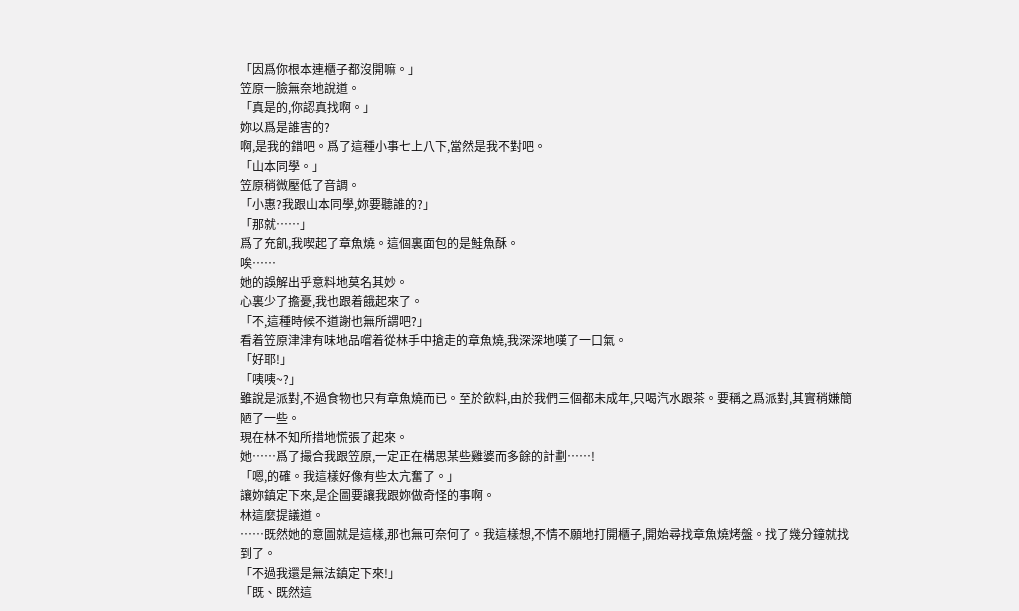「因爲你根本連櫃子都沒開嘛。」
笠原一臉無奈地說道。
「真是的,你認真找啊。」
妳以爲是誰害的?
啊,是我的錯吧。爲了這種小事七上八下,當然是我不對吧。
「山本同學。」
笠原稍微壓低了音調。
「小惠?我跟山本同學,妳要聽誰的?」
「那就……」
爲了充飢,我喫起了章魚燒。這個裏面包的是鮭魚酥。
唉……
她的誤解出乎意料地莫名其妙。
心裏少了擔憂,我也跟着餓起來了。
「不,這種時候不道謝也無所謂吧?」
看着笠原津津有味地品嚐着從林手中搶走的章魚燒,我深深地嘆了一口氣。
「好耶!」
「咦咦~?」
雖說是派對,不過食物也只有章魚燒而已。至於飲料,由於我們三個都未成年,只喝汽水跟茶。要稱之爲派對,其實稍嫌簡陋了一些。
現在林不知所措地慌張了起來。
她……爲了撮合我跟笠原,一定正在構思某些雞婆而多餘的計劃……!
「嗯,的確。我這樣好像有些太亢奮了。」
讓妳鎮定下來,是企圖要讓我跟妳做奇怪的事啊。
林這麼提議道。
……既然她的意圖就是這樣,那也無可奈何了。我這樣想,不情不願地打開櫃子,開始尋找章魚燒烤盤。找了幾分鐘就找到了。
「不過我還是無法鎮定下來!」
「既、既然這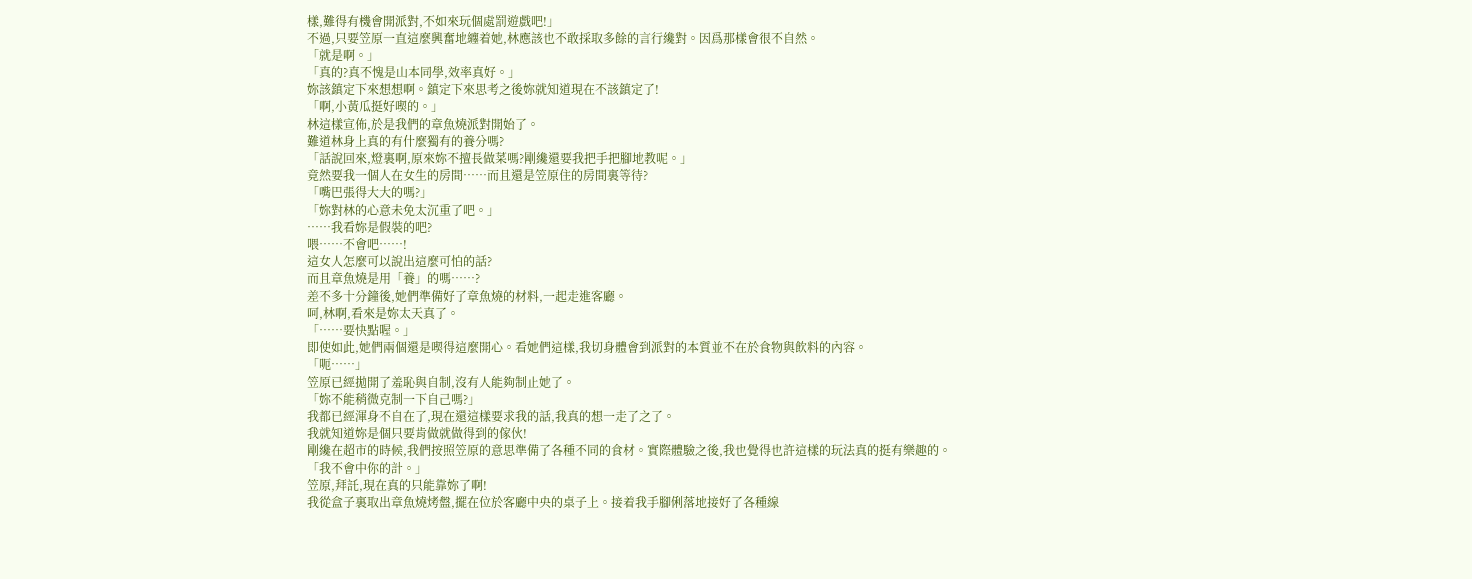樣,難得有機會開派對,不如來玩個處罰遊戲吧!」
不過,只要笠原一直這麼興奮地纏着她,林應該也不敢採取多餘的言行纔對。因爲那樣會很不自然。
「就是啊。」
「真的?真不愧是山本同學,效率真好。」
妳該鎮定下來想想啊。鎮定下來思考之後妳就知道現在不該鎮定了!
「啊,小黃瓜挺好喫的。」
林這樣宣佈,於是我們的章魚燒派對開始了。
難道林身上真的有什麼獨有的養分嗎?
「話說回來,燈裏啊,原來妳不擅長做菜嗎?剛纔還要我把手把腳地教呢。」
竟然要我一個人在女生的房間……而且還是笠原住的房間裏等待?
「嘴巴張得大大的嗎?」
「妳對林的心意未免太沉重了吧。」
……我看妳是假裝的吧?
喂……不會吧……!
這女人怎麼可以說出這麼可怕的話?
而且章魚燒是用「養」的嗎……?
差不多十分鐘後,她們準備好了章魚燒的材料,一起走進客廳。
呵,林啊,看來是妳太天真了。
「……要快點喔。」
即使如此,她們兩個還是喫得這麼開心。看她們這樣,我切身體會到派對的本質並不在於食物與飲料的內容。
「呃……」
笠原已經拋開了羞恥與自制,沒有人能夠制止她了。
「妳不能稍微克制一下自己嗎?」
我都已經渾身不自在了,現在還這樣要求我的話,我真的想一走了之了。
我就知道妳是個只要肯做就做得到的傢伙!
剛纔在超市的時候,我們按照笠原的意思準備了各種不同的食材。實際體驗之後,我也覺得也許這樣的玩法真的挺有樂趣的。
「我不會中你的計。」
笠原,拜託,現在真的只能靠妳了啊!
我從盒子裏取出章魚燒烤盤,擺在位於客廳中央的桌子上。接着我手腳俐落地接好了各種線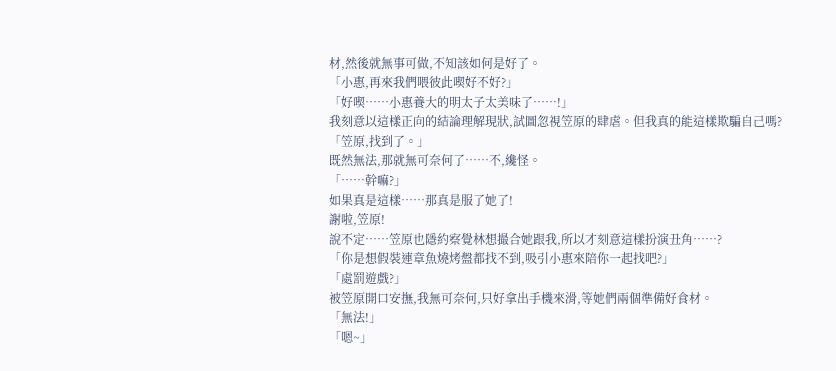材,然後就無事可做,不知該如何是好了。
「小惠,再來我們喂彼此喫好不好?」
「好喫……小惠養大的明太子太美味了……!」
我刻意以這樣正向的結論理解現狀,試圖忽視笠原的肆虐。但我真的能這樣欺騙自己嗎?
「笠原,找到了。」
既然無法,那就無可奈何了……不,纔怪。
「……幹嘛?」
如果真是這樣……那真是服了她了!
謝啦,笠原!
說不定……笠原也隱約察覺林想撮合她跟我,所以才刻意這樣扮演丑角……?
「你是想假裝連章魚燒烤盤都找不到,吸引小惠來陪你一起找吧?」
「處罰遊戲?」
被笠原開口安撫,我無可奈何,只好拿出手機來滑,等她們兩個準備好食材。
「無法!」
「嗯~」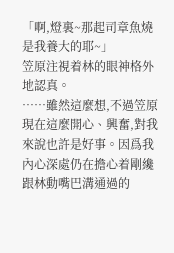「啊,燈裏~那起司章魚燒是我養大的耶~」
笠原注視着林的眼神格外地認真。
……雖然這麼想,不過笠原現在這麼開心、興奮,對我來說也許是好事。因爲我內心深處仍在擔心着剛纔跟林動嘴巴溝通過的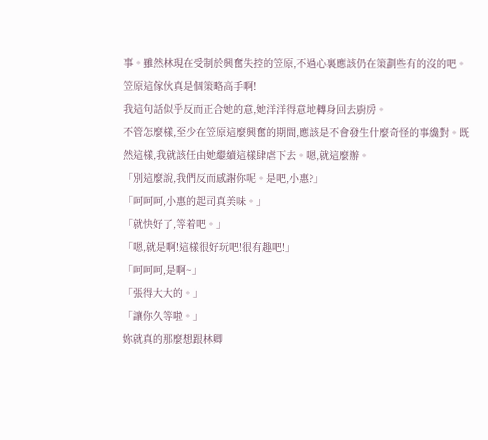事。雖然林現在受制於興奮失控的笠原,不過心裏應該仍在策劃些有的沒的吧。
笠原這傢伙真是個策略高手啊!
我這句話似乎反而正合她的意,她洋洋得意地轉身回去廚房。
不管怎麼樣,至少在笠原這麼興奮的期間,應該是不會發生什麼奇怪的事纔對。既然這樣,我就該任由她繼續這樣肆虐下去。嗯,就這麼辦。
「別這麼說,我們反而感謝你呢。是吧,小惠?」
「呵呵呵,小惠的起司真美味。」
「就快好了,等着吧。」
「嗯,就是啊!這樣很好玩吧!很有趣吧!」
「呵呵呵,是啊~」
「張得大大的。」
「讓你久等啦。」
妳就真的那麼想跟林卿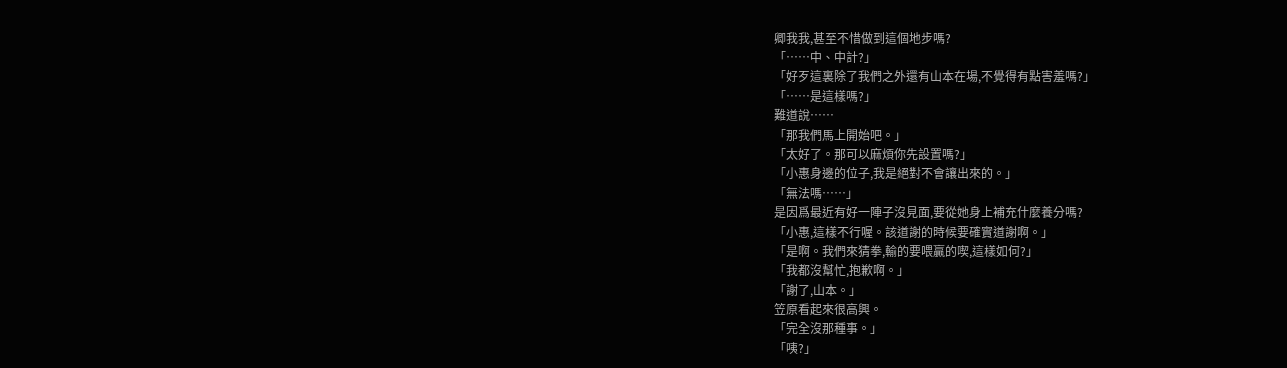卿我我,甚至不惜做到這個地步嗎?
「……中、中計?」
「好歹這裏除了我們之外還有山本在場,不覺得有點害羞嗎?」
「……是這樣嗎?」
難道說……
「那我們馬上開始吧。」
「太好了。那可以麻煩你先設置嗎?」
「小惠身邊的位子,我是絕對不會讓出來的。」
「無法嗎……」
是因爲最近有好一陣子沒見面,要從她身上補充什麼養分嗎?
「小惠,這樣不行喔。該道謝的時候要確實道謝啊。」
「是啊。我們來猜拳,輸的要喂贏的喫,這樣如何?」
「我都沒幫忙,抱歉啊。」
「謝了,山本。」
笠原看起來很高興。
「完全沒那種事。」
「咦?」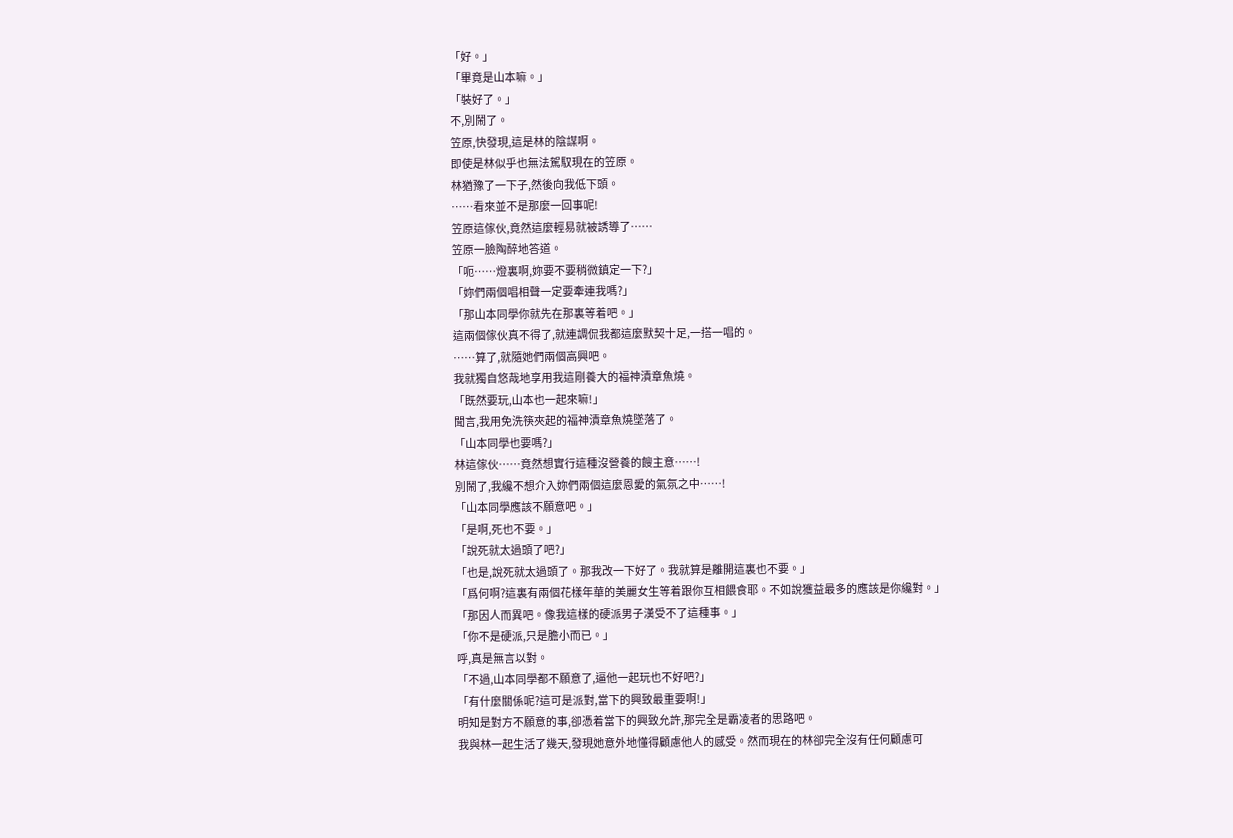「好。」
「畢竟是山本嘛。」
「裝好了。」
不,別鬧了。
笠原,快發現,這是林的陰謀啊。
即使是林似乎也無法駕馭現在的笠原。
林猶豫了一下子,然後向我低下頭。
……看來並不是那麼一回事呢!
笠原這傢伙,竟然這麼輕易就被誘導了……
笠原一臉陶醉地答道。
「呃……燈裏啊,妳要不要稍微鎮定一下?」
「妳們兩個唱相聲一定要牽連我嗎?」
「那山本同學你就先在那裏等着吧。」
這兩個傢伙真不得了,就連調侃我都這麼默契十足,一搭一唱的。
……算了,就隨她們兩個高興吧。
我就獨自悠哉地享用我這剛養大的福神漬章魚燒。
「既然要玩,山本也一起來嘛!」
聞言,我用免洗筷夾起的福神漬章魚燒墜落了。
「山本同學也要嗎?」
林這傢伙……竟然想實行這種沒營養的餿主意……!
別鬧了,我纔不想介入妳們兩個這麼恩愛的氣氛之中……!
「山本同學應該不願意吧。」
「是啊,死也不要。」
「說死就太過頭了吧?」
「也是,說死就太過頭了。那我改一下好了。我就算是離開這裏也不要。」
「爲何啊?這裏有兩個花樣年華的美麗女生等着跟你互相餵食耶。不如說獲益最多的應該是你纔對。」
「那因人而異吧。像我這樣的硬派男子漢受不了這種事。」
「你不是硬派,只是膽小而已。」
呼,真是無言以對。
「不過,山本同學都不願意了,逼他一起玩也不好吧?」
「有什麼關係呢?這可是派對,當下的興致最重要啊!」
明知是對方不願意的事,卻憑着當下的興致允許,那完全是霸凌者的思路吧。
我與林一起生活了幾天,發現她意外地懂得顧慮他人的感受。然而現在的林卻完全沒有任何顧慮可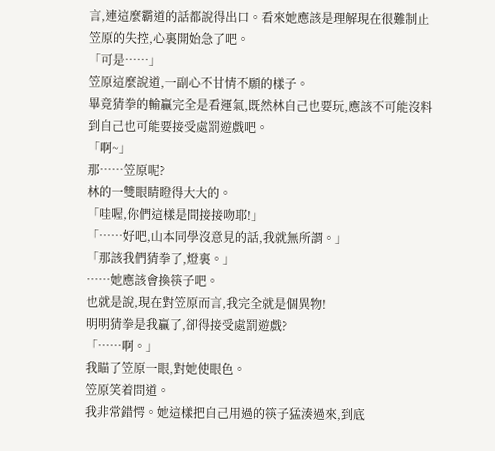言,連這麼霸道的話都說得出口。看來她應該是理解現在很難制止笠原的失控,心裏開始急了吧。
「可是……」
笠原這麼說道,一副心不甘情不願的樣子。
畢竟猜拳的輸贏完全是看運氣,既然林自己也要玩,應該不可能沒料到自己也可能要接受處罰遊戲吧。
「啊~」
那……笠原呢?
林的一雙眼睛瞪得大大的。
「哇喔,你們這樣是間接接吻耶!」
「……好吧,山本同學沒意見的話,我就無所謂。」
「那該我們猜拳了,燈裏。」
……她應該會換筷子吧。
也就是說,現在對笠原而言,我完全就是個異物!
明明猜拳是我贏了,卻得接受處罰遊戲?
「……啊。」
我瞄了笠原一眼,對她使眼色。
笠原笑着問道。
我非常錯愕。她這樣把自己用過的筷子猛湊過來,到底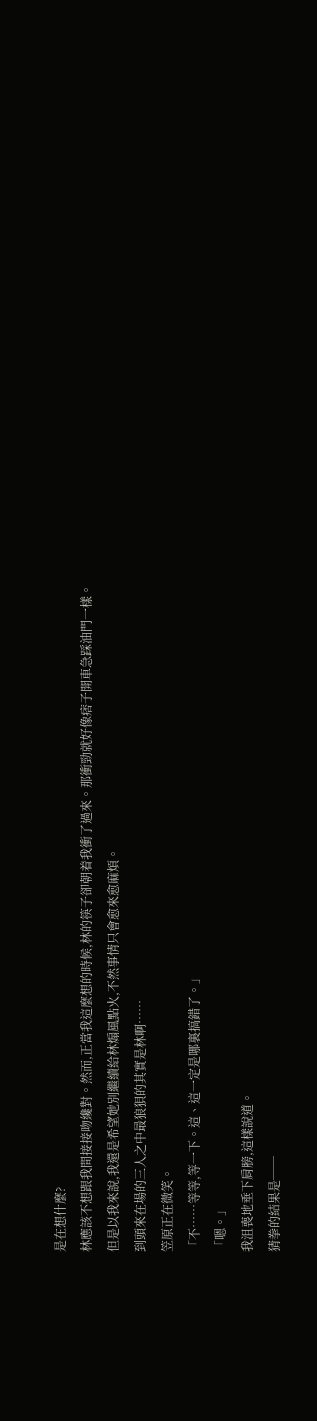是在想什麼?
林應該不想跟我間接接吻纔對。然而,正當我這麼想的時候,林的筷子卻朝着我衝了過來。那衝勁就好像痞子開車急踩油門一樣。
但是以我來說,我還是希望她別繼續給林煽風點火,不然事情只會愈來愈麻煩。
到頭來在場的三人之中最狼狽的其實是林啊……
笠原正在微笑。
「不……等等,等一下。這、這一定是哪裏搞錯了。」
「嗯。」
我沮喪地垂下肩膀,這樣說道。
猜拳的結果是──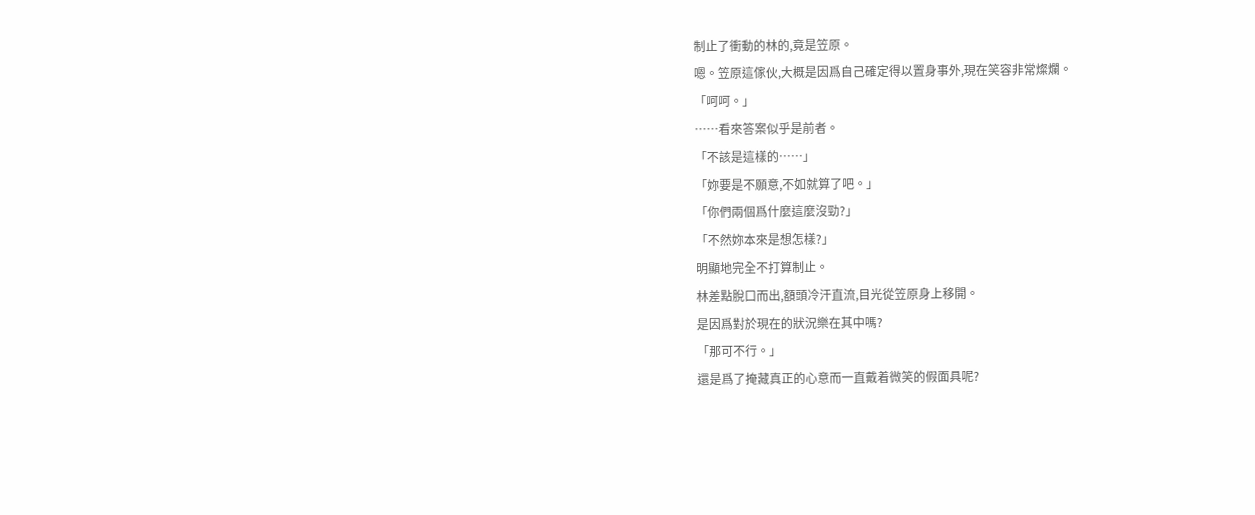制止了衝動的林的,竟是笠原。
嗯。笠原這傢伙,大概是因爲自己確定得以置身事外,現在笑容非常燦爛。
「呵呵。」
……看來答案似乎是前者。
「不該是這樣的……」
「妳要是不願意,不如就算了吧。」
「你們兩個爲什麼這麼沒勁?」
「不然妳本來是想怎樣?」
明顯地完全不打算制止。
林差點脫口而出,額頭冷汗直流,目光從笠原身上移開。
是因爲對於現在的狀況樂在其中嗎?
「那可不行。」
還是爲了掩藏真正的心意而一直戴着微笑的假面具呢?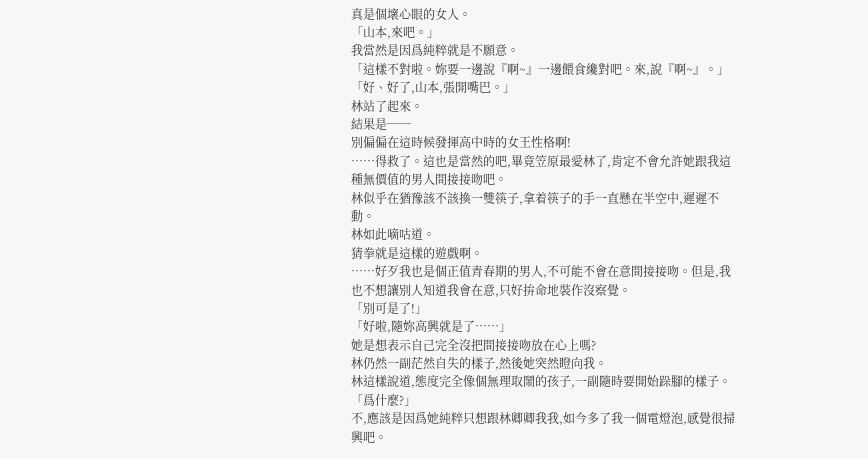真是個壞心眼的女人。
「山本,來吧。」
我當然是因爲純粹就是不願意。
「這樣不對啦。妳要一邊說『啊~』一邊餵食纔對吧。來,說『啊~』。」
「好、好了,山本,張開嘴巴。」
林站了起來。
結果是──
別偏偏在這時候發揮高中時的女王性格啊!
……得救了。這也是當然的吧,畢竟笠原最愛林了,肯定不會允許她跟我這種無價值的男人間接接吻吧。
林似乎在猶豫該不該換一雙筷子,拿着筷子的手一直懸在半空中,遲遲不動。
林如此嘀咕道。
猜拳就是這樣的遊戲啊。
……好歹我也是個正值青春期的男人,不可能不會在意間接接吻。但是,我也不想讓別人知道我會在意,只好拚命地裝作沒察覺。
「別可是了!」
「好啦,隨妳高興就是了……」
她是想表示自己完全沒把間接接吻放在心上嗎?
林仍然一副茫然自失的樣子,然後她突然瞪向我。
林這樣說道,態度完全像個無理取鬧的孩子,一副隨時要開始跺腳的樣子。
「爲什麼?」
不,應該是因爲她純粹只想跟林卿卿我我,如今多了我一個電燈泡,感覺很掃興吧。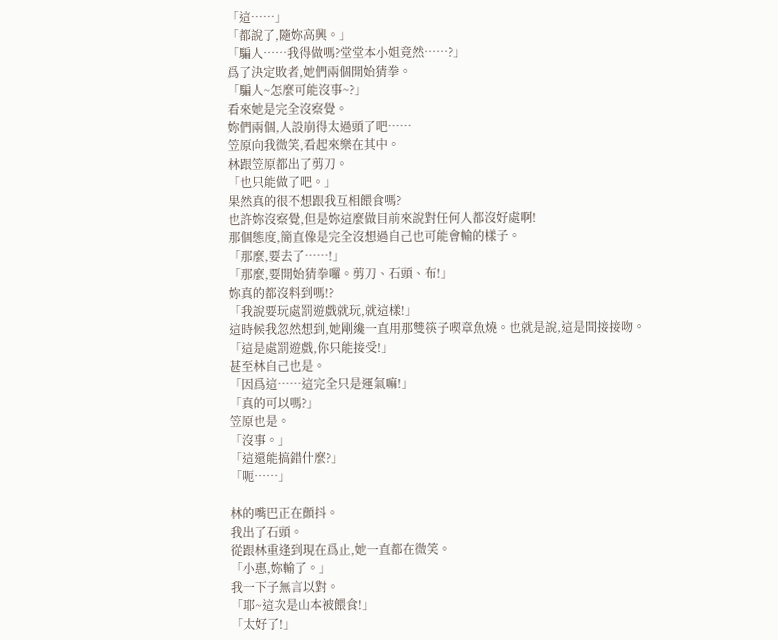「這……」
「都說了,隨妳高興。」
「騙人……我得做嗎?堂堂本小姐竟然……?」
爲了決定敗者,她們兩個開始猜拳。
「騙人~怎麼可能沒事~?」
看來她是完全沒察覺。
妳們兩個,人設崩得太過頭了吧……
笠原向我微笑,看起來樂在其中。
林跟笠原都出了剪刀。
「也只能做了吧。」
果然真的很不想跟我互相餵食嗎?
也許妳沒察覺,但是妳這麼做目前來說對任何人都沒好處啊!
那個態度,簡直像是完全沒想過自己也可能會輸的樣子。
「那麼,要去了……!」
「那麼,要開始猜拳囉。剪刀、石頭、布!」
妳真的都沒料到嗎!?
「我說要玩處罰遊戲就玩,就這樣!」
這時候我忽然想到,她剛纔一直用那雙筷子喫章魚燒。也就是說,這是間接接吻。
「這是處罰遊戲,你只能接受!」
甚至林自己也是。
「因爲這……這完全只是運氣嘛!」
「真的可以嗎?」
笠原也是。
「沒事。」
「這還能搞錯什麼?」
「呃……」

林的嘴巴正在顫抖。
我出了石頭。
從跟林重逢到現在爲止,她一直都在微笑。
「小惠,妳輸了。」
我一下子無言以對。
「耶~這次是山本被餵食!」
「太好了!」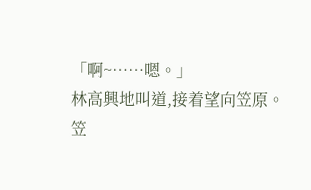「啊~……嗯。」
林高興地叫道,接着望向笠原。
笠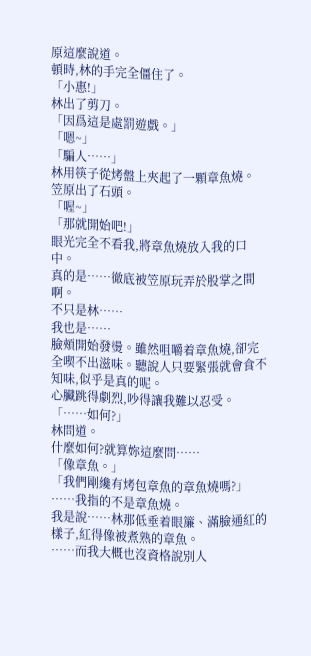原這麼說道。
頓時,林的手完全僵住了。
「小惠!」
林出了剪刀。
「因爲這是處罰遊戲。」
「嗯~」
「騙人……」
林用筷子從烤盤上夾起了一顆章魚燒。
笠原出了石頭。
「喔~」
「那就開始吧!」
眼光完全不看我,將章魚燒放入我的口中。
真的是……徹底被笠原玩弄於股掌之間啊。
不只是林……
我也是……
臉頰開始發燙。雖然咀嚼着章魚燒,卻完全喫不出滋味。聽說人只要緊張就會食不知味,似乎是真的呢。
心臟跳得劇烈,吵得讓我難以忍受。
「……如何?」
林問道。
什麼如何?就算妳這麼問……
「像章魚。」
「我們剛纔有烤包章魚的章魚燒嗎?」
……我指的不是章魚燒。
我是說……林那低垂着眼簾、滿臉通紅的樣子,紅得像被煮熟的章魚。
……而我大概也沒資格說別人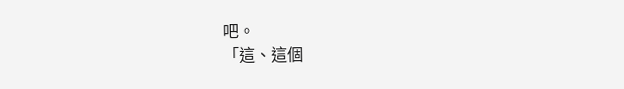吧。
「這、這個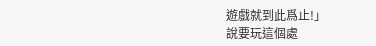遊戲就到此爲止!」
說要玩這個處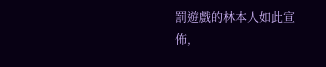罰遊戲的林本人如此宣佈,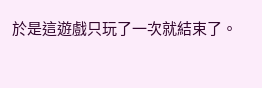於是這遊戲只玩了一次就結束了。